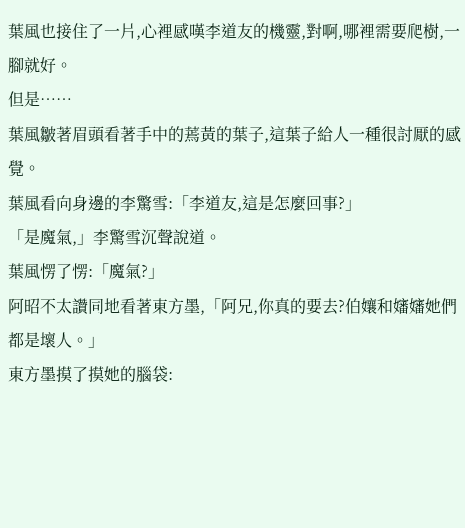葉風也接住了一片,心裡感嘆李道友的機靈,對啊,哪裡需要爬樹,一腳就好。
但是……
葉風皺著眉頭看著手中的蔫黃的葉子,這葉子給人一種很討厭的感覺。
葉風看向身邊的李驚雪:「李道友,這是怎麼回事?」
「是魔氣,」李驚雪沉聲說道。
葉風愣了愣:「魔氣?」
阿昭不太讚同地看著東方墨,「阿兄,你真的要去?伯孃和嬸嬸她們都是壞人。」
東方墨摸了摸她的腦袋: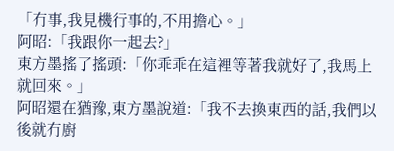「冇事,我見機行事的,不用擔心。」
阿昭:「我跟你一起去?」
東方墨搖了搖頭:「你乖乖在這裡等著我就好了,我馬上就回來。」
阿昭還在猶豫,東方墨說道:「我不去換東西的話,我們以後就冇廚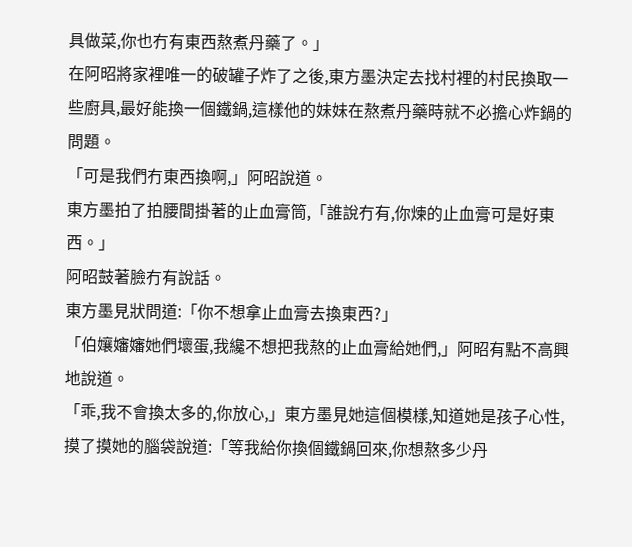具做菜,你也冇有東西熬煮丹藥了。」
在阿昭將家裡唯一的破罐子炸了之後,東方墨決定去找村裡的村民換取一些廚具,最好能換一個鐵鍋,這樣他的妹妹在熬煮丹藥時就不必擔心炸鍋的問題。
「可是我們冇東西換啊,」阿昭說道。
東方墨拍了拍腰間掛著的止血膏筒,「誰說冇有,你煉的止血膏可是好東西。」
阿昭鼓著臉冇有說話。
東方墨見狀問道:「你不想拿止血膏去換東西?」
「伯孃嬸嬸她們壞蛋,我纔不想把我熬的止血膏給她們,」阿昭有點不高興地說道。
「乖,我不會換太多的,你放心,」東方墨見她這個模樣,知道她是孩子心性,摸了摸她的腦袋說道:「等我給你換個鐵鍋回來,你想熬多少丹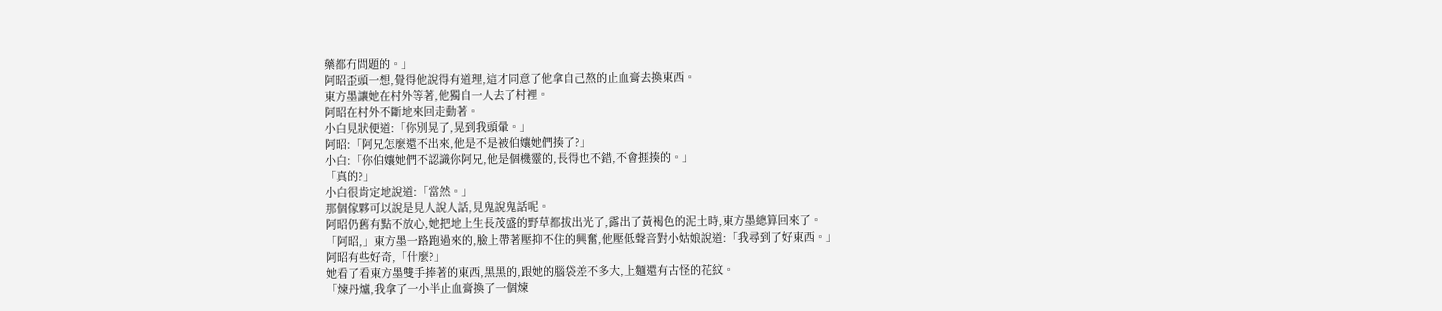藥都冇問題的。」
阿昭歪頭一想,覺得他說得有道理,這才同意了他拿自己熬的止血膏去換東西。
東方墨讓她在村外等著,他獨自一人去了村裡。
阿昭在村外不斷地來回走動著。
小白見狀便道:「你別晃了,晃到我頭暈。」
阿昭:「阿兄怎麼還不出來,他是不是被伯孃她們揍了?」
小白:「你伯孃她們不認識你阿兄,他是個機靈的,長得也不錯,不會捱揍的。」
「真的?」
小白很肯定地說道:「當然。」
那個傢夥可以說是見人說人話,見鬼說鬼話呢。
阿昭仍舊有點不放心,她把地上生長茂盛的野草都拔出光了,露出了黃褐色的泥土時,東方墨總算回來了。
「阿昭,」東方墨一路跑過來的,臉上帶著壓抑不住的興奮,他壓低聲音對小姑娘說道:「我尋到了好東西。」
阿昭有些好奇,「什麼?」
她看了看東方墨雙手捧著的東西,黑黑的,跟她的腦袋差不多大,上麵還有古怪的花紋。
「煉丹爐,我拿了一小半止血膏換了一個煉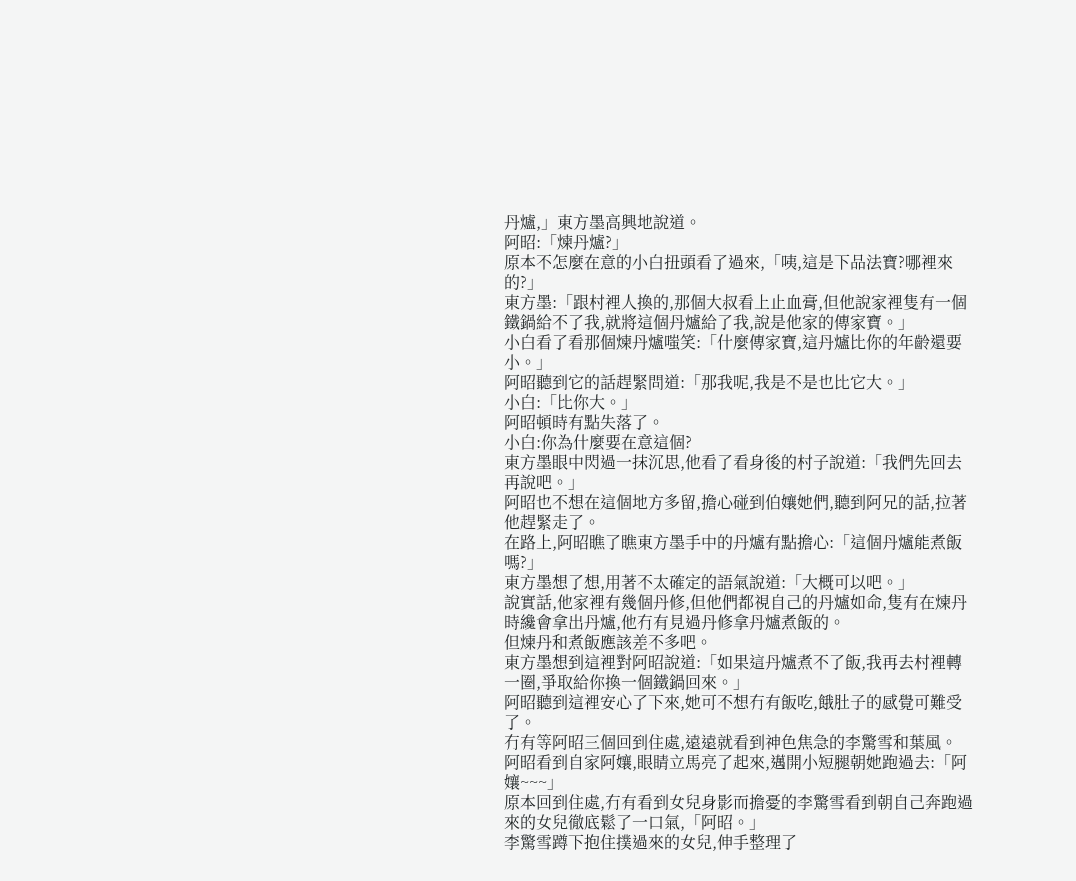丹爐,」東方墨高興地說道。
阿昭:「煉丹爐?」
原本不怎麼在意的小白扭頭看了過來,「咦,這是下品法寶?哪裡來的?」
東方墨:「跟村裡人換的,那個大叔看上止血膏,但他說家裡隻有一個鐵鍋給不了我,就將這個丹爐給了我,說是他家的傳家寶。」
小白看了看那個煉丹爐嗤笑:「什麼傳家寶,這丹爐比你的年齡還要小。」
阿昭聽到它的話趕緊問道:「那我呢,我是不是也比它大。」
小白:「比你大。」
阿昭頓時有點失落了。
小白:你為什麼要在意這個?
東方墨眼中閃過一抹沉思,他看了看身後的村子說道:「我們先回去再說吧。」
阿昭也不想在這個地方多留,擔心碰到伯孃她們,聽到阿兄的話,拉著他趕緊走了。
在路上,阿昭瞧了瞧東方墨手中的丹爐有點擔心:「這個丹爐能煮飯嗎?」
東方墨想了想,用著不太確定的語氣說道:「大概可以吧。」
說實話,他家裡有幾個丹修,但他們都視自己的丹爐如命,隻有在煉丹時纔會拿出丹爐,他冇有見過丹修拿丹爐煮飯的。
但煉丹和煮飯應該差不多吧。
東方墨想到這裡對阿昭說道:「如果這丹爐煮不了飯,我再去村裡轉一圈,爭取給你換一個鐵鍋回來。」
阿昭聽到這裡安心了下來,她可不想冇有飯吃,餓肚子的感覺可難受了。
冇有等阿昭三個回到住處,遠遠就看到神色焦急的李驚雪和葉風。
阿昭看到自家阿孃,眼睛立馬亮了起來,邁開小短腿朝她跑過去:「阿孃~~~」
原本回到住處,冇有看到女兒身影而擔憂的李驚雪看到朝自己奔跑過來的女兒徹底鬆了一口氣,「阿昭。」
李驚雪蹲下抱住撲過來的女兒,伸手整理了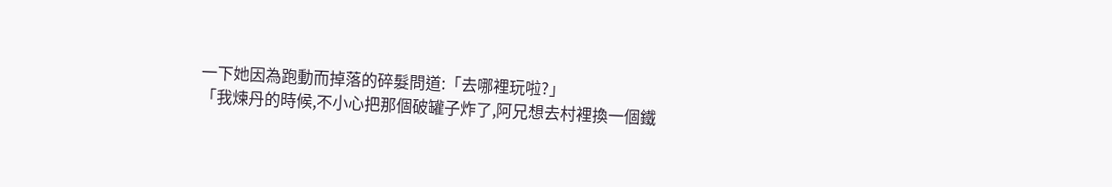一下她因為跑動而掉落的碎髮問道:「去哪裡玩啦?」
「我煉丹的時候,不小心把那個破罐子炸了,阿兄想去村裡換一個鐵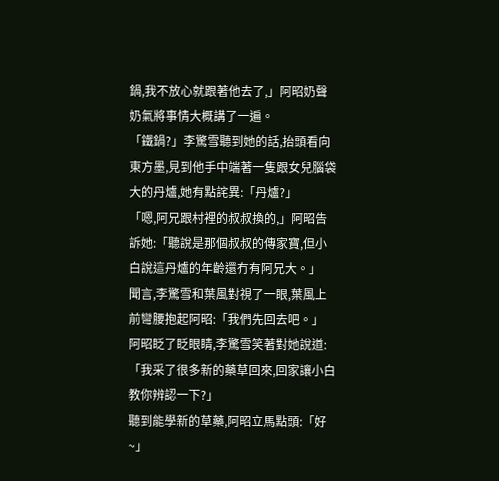鍋,我不放心就跟著他去了,」阿昭奶聲奶氣將事情大概講了一遍。
「鐵鍋?」李驚雪聽到她的話,抬頭看向東方墨,見到他手中端著一隻跟女兒腦袋大的丹爐,她有點詫異:「丹爐?」
「嗯,阿兄跟村裡的叔叔換的,」阿昭告訴她:「聽說是那個叔叔的傳家寶,但小白說這丹爐的年齡還冇有阿兄大。」
聞言,李驚雪和葉風對視了一眼,葉風上前彎腰抱起阿昭:「我們先回去吧。」
阿昭眨了眨眼睛,李驚雪笑著對她說道:「我采了很多新的藥草回來,回家讓小白教你辨認一下?」
聽到能學新的草藥,阿昭立馬點頭:「好~」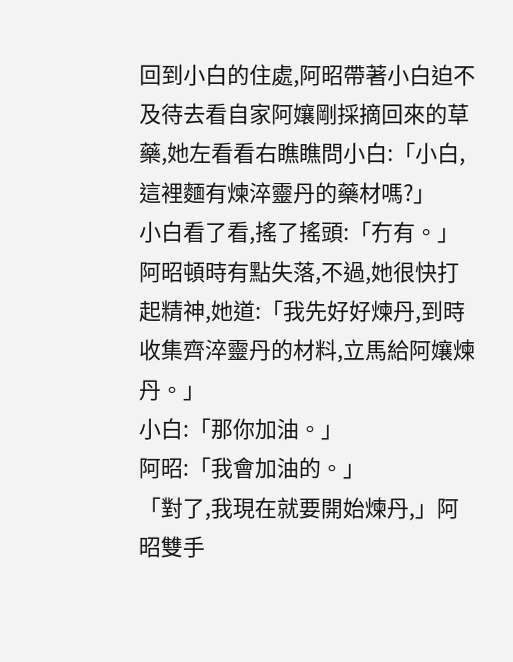回到小白的住處,阿昭帶著小白迫不及待去看自家阿孃剛採摘回來的草藥,她左看看右瞧瞧問小白:「小白,這裡麵有煉淬靈丹的藥材嗎?」
小白看了看,搖了搖頭:「冇有。」
阿昭頓時有點失落,不過,她很快打起精神,她道:「我先好好煉丹,到時收集齊淬靈丹的材料,立馬給阿孃煉丹。」
小白:「那你加油。」
阿昭:「我會加油的。」
「對了,我現在就要開始煉丹,」阿昭雙手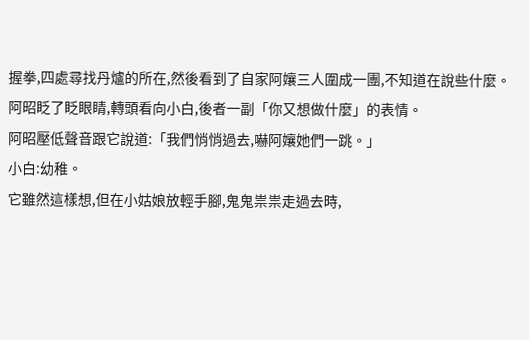握拳,四處尋找丹爐的所在,然後看到了自家阿孃三人圍成一團,不知道在說些什麼。
阿昭眨了眨眼睛,轉頭看向小白,後者一副「你又想做什麼」的表情。
阿昭壓低聲音跟它說道:「我們悄悄過去,嚇阿孃她們一跳。」
小白:幼稚。
它雖然這樣想,但在小姑娘放輕手腳,鬼鬼祟祟走過去時,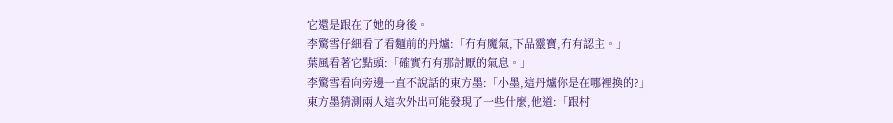它還是跟在了她的身後。
李驚雪仔細看了看麵前的丹爐:「冇有魔氣,下品靈寶,冇有認主。」
葉風看著它點頭:「確實冇有那討厭的氣息。」
李驚雪看向旁邊一直不說話的東方墨:「小墨,這丹爐你是在哪裡換的?」
東方墨猜測兩人這次外出可能發現了一些什麼,他道:「跟村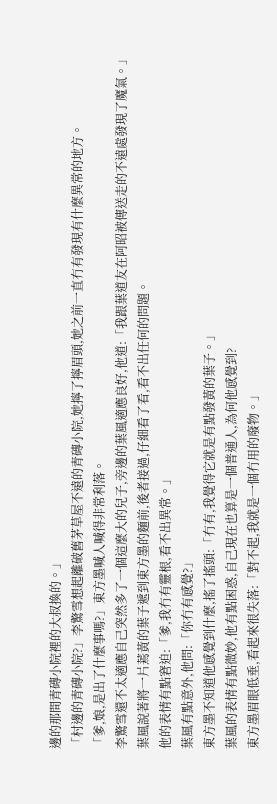邊的那間青磚小院裡的大叔換的。」
「村邊的青磚小院?」李驚雪想起離破舊茅草屋不遠的青磚小院,她擰了擰眉頭,她之前一直冇有發現有什麼異常的地方。
「爹,娘,是出了什麼事嗎?」東方墨喊人喊得非常利落。
李驚雪還不太適應自己突然多了一個這麼大的兒子,旁邊的葉風適應良好,他道:「我跟葉道友在阿昭被傳送走的不遠處發現了魔氣。」
葉風說著將一片蔫黃的葉子遞到東方墨的麵前,後者接過,仔細看了看,看不出任何的問題。
他的表情有點窘迫:「爹,我冇有靈根,看不出異常。」
葉風有點意外,他問:「你冇有感覺?」
東方墨不知道他感覺到什麼,搖了搖頭:「冇有,我覺得它就是有點發黃的葉子。」
葉風的表情有點微妙,他有點困惑,自己現在也算是一個普通人,為何他感覺到?
東方墨眉眼低垂,看起來很失落:「對不起,我就是一個冇用的廢物。」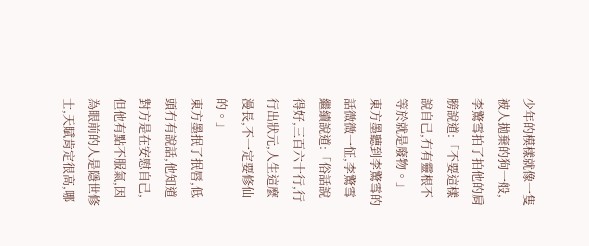少年的模樣就像一隻被人拋棄的狗一般,李驚雪拍了拍他的肩膀說道:「不要這樣說自己,冇有靈根不等於就是廢物。」
東方墨聽到李驚雪的話微微一怔,李驚雪繼續說道:「俗話說得好,三百六十行,行行出狀元,人生這麼漫長,不一定要修仙的。」
東方墨抿了抿唇,低頭冇有說話,他知道對方是在安慰自己,但他有點不服氣,因為眼前的人是隱世修士,天賦肯定很高,哪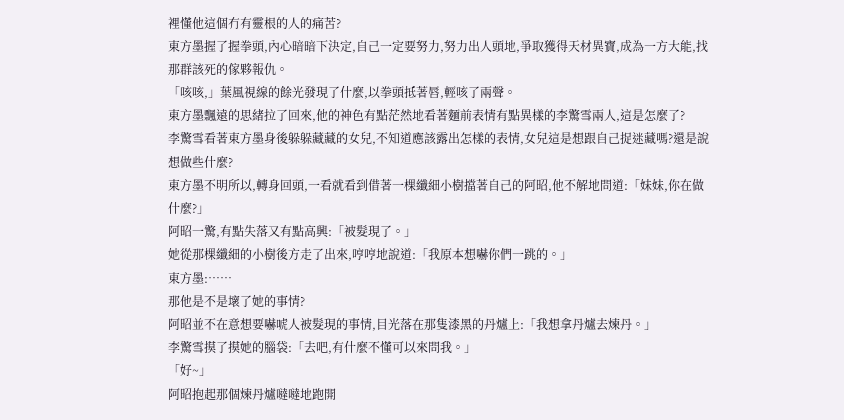裡懂他這個冇有靈根的人的痛苦?
東方墨握了握拳頭,內心暗暗下決定,自己一定要努力,努力出人頭地,爭取獲得天材異寶,成為一方大能,找那群該死的傢夥報仇。
「咳咳,」葉風視線的餘光發現了什麼,以拳頭抵著唇,輕咳了兩聲。
東方墨飄遠的思緒拉了回來,他的神色有點茫然地看著麵前表情有點異樣的李驚雪兩人,這是怎麼了?
李驚雪看著東方墨身後躲躲藏藏的女兒,不知道應該露出怎樣的表情,女兒這是想跟自己捉迷藏嗎?還是說想做些什麼?
東方墨不明所以,轉身回頭,一看就看到借著一棵纖細小樹擋著自己的阿昭,他不解地問道:「妹妹,你在做什麼?」
阿昭一驚,有點失落又有點高興:「被髮現了。」
她從那棵纖細的小樹後方走了出來,哼哼地說道:「我原本想嚇你們一跳的。」
東方墨:……
那他是不是壞了她的事情?
阿昭並不在意想要嚇唬人被髮現的事情,目光落在那隻漆黑的丹爐上:「我想拿丹爐去煉丹。」
李驚雪摸了摸她的腦袋:「去吧,有什麼不懂可以來問我。」
「好~」
阿昭抱起那個煉丹爐噠噠地跑開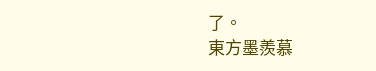了。
東方墨羨慕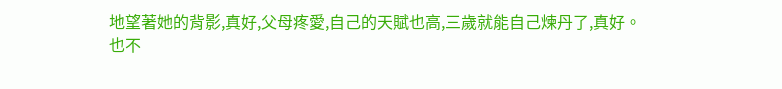地望著她的背影,真好,父母疼愛,自己的天賦也高,三歲就能自己煉丹了,真好。
也不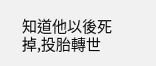知道他以後死掉,投胎轉世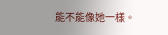能不能像她一樣。